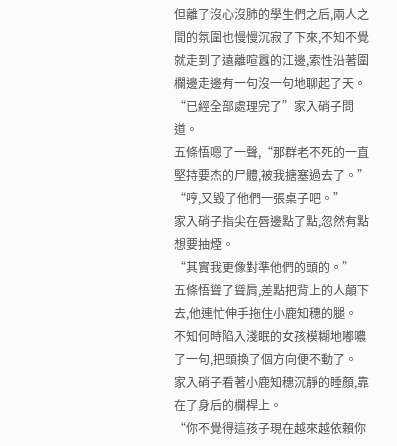但離了沒心沒肺的學生們之后,兩人之間的氛圍也慢慢沉寂了下來,不知不覺就走到了遠離喧囂的江邊,索性沿著圍欄邊走邊有一句沒一句地聊起了天。
“已經全部處理完了”家入硝子問道。
五條悟嗯了一聲,“那群老不死的一直堅持要杰的尸體,被我搪塞過去了。”
“哼,又毀了他們一張桌子吧。”
家入硝子指尖在唇邊點了點,忽然有點想要抽煙。
“其實我更像對準他們的頭的。”
五條悟聳了聳肩,差點把背上的人顛下去,他連忙伸手拖住小鹿知穗的腿。
不知何時陷入淺眠的女孩模糊地嘟噥了一句,把頭換了個方向便不動了。
家入硝子看著小鹿知穗沉靜的睡顏,靠在了身后的欄桿上。
“你不覺得這孩子現在越來越依賴你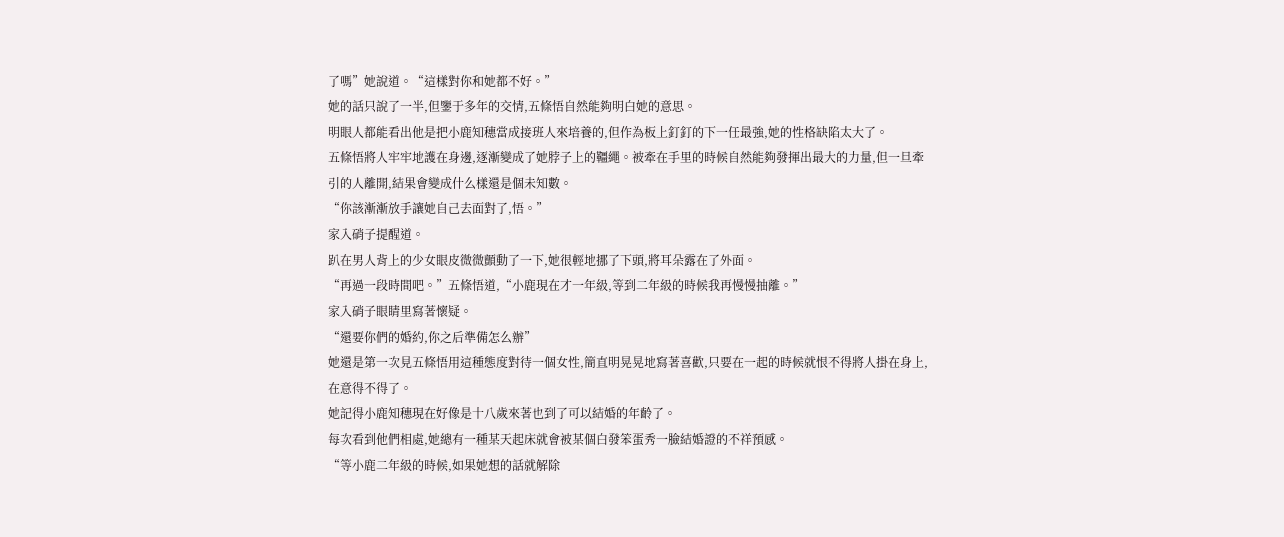了嗎”她說道。“這樣對你和她都不好。”
她的話只說了一半,但鑒于多年的交情,五條悟自然能夠明白她的意思。
明眼人都能看出他是把小鹿知穗當成接班人來培養的,但作為板上釘釘的下一任最強,她的性格缺陷太大了。
五條悟將人牢牢地護在身邊,逐漸變成了她脖子上的韁繩。被牽在手里的時候自然能夠發揮出最大的力量,但一旦牽引的人離開,結果會變成什么樣還是個未知數。
“你該漸漸放手讓她自己去面對了,悟。”
家入硝子提醒道。
趴在男人背上的少女眼皮微微顫動了一下,她很輕地挪了下頭,將耳朵露在了外面。
“再過一段時間吧。”五條悟道,“小鹿現在才一年級,等到二年級的時候我再慢慢抽離。”
家入硝子眼睛里寫著懷疑。
“還要你們的婚約,你之后準備怎么辦”
她還是第一次見五條悟用這種態度對待一個女性,簡直明晃晃地寫著喜歡,只要在一起的時候就恨不得將人掛在身上,在意得不得了。
她記得小鹿知穗現在好像是十八歲來著也到了可以結婚的年齡了。
每次看到他們相處,她總有一種某天起床就會被某個白發笨蛋秀一臉結婚證的不祥預感。
“等小鹿二年級的時候,如果她想的話就解除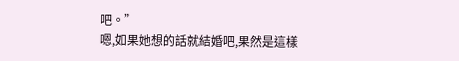吧。”
嗯,如果她想的話就結婚吧,果然是這樣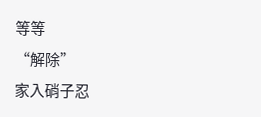等等
“解除”
家入硝子忍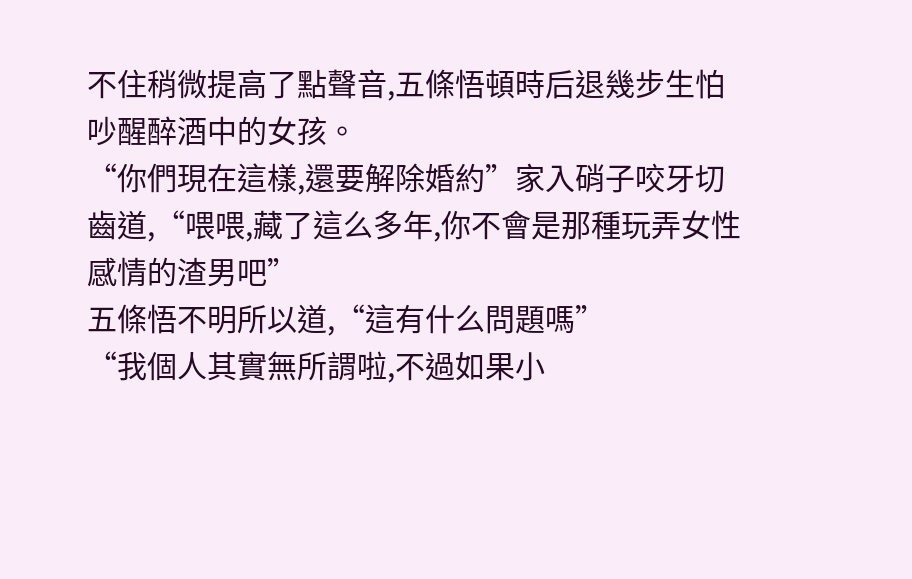不住稍微提高了點聲音,五條悟頓時后退幾步生怕吵醒醉酒中的女孩。
“你們現在這樣,還要解除婚約”家入硝子咬牙切齒道,“喂喂,藏了這么多年,你不會是那種玩弄女性感情的渣男吧”
五條悟不明所以道,“這有什么問題嗎”
“我個人其實無所謂啦,不過如果小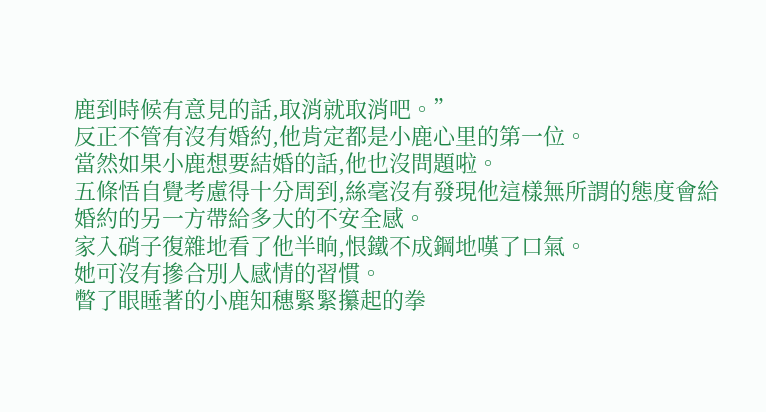鹿到時候有意見的話,取消就取消吧。”
反正不管有沒有婚約,他肯定都是小鹿心里的第一位。
當然如果小鹿想要結婚的話,他也沒問題啦。
五條悟自覺考慮得十分周到,絲毫沒有發現他這樣無所謂的態度會給婚約的另一方帶給多大的不安全感。
家入硝子復雜地看了他半晌,恨鐵不成鋼地嘆了口氣。
她可沒有摻合別人感情的習慣。
瞥了眼睡著的小鹿知穗緊緊攥起的拳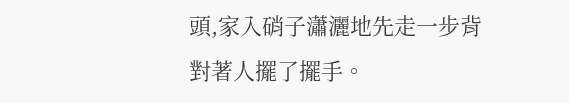頭,家入硝子瀟灑地先走一步背對著人擺了擺手。